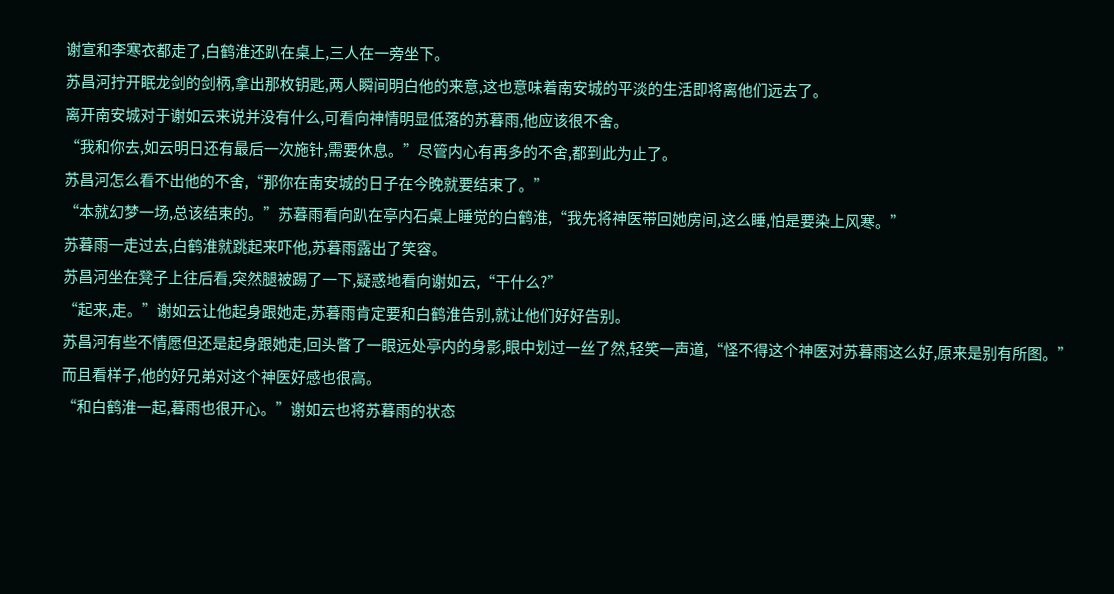谢宣和李寒衣都走了,白鹤淮还趴在桌上,三人在一旁坐下。
苏昌河拧开眠龙剑的剑柄,拿出那枚钥匙,两人瞬间明白他的来意,这也意味着南安城的平淡的生活即将离他们远去了。
离开南安城对于谢如云来说并没有什么,可看向神情明显低落的苏暮雨,他应该很不舍。
“我和你去,如云明日还有最后一次施针,需要休息。”尽管内心有再多的不舍,都到此为止了。
苏昌河怎么看不出他的不舍,“那你在南安城的日子在今晚就要结束了。”
“本就幻梦一场,总该结束的。”苏暮雨看向趴在亭内石桌上睡觉的白鹤淮,“我先将神医带回她房间,这么睡,怕是要染上风寒。”
苏暮雨一走过去,白鹤淮就跳起来吓他,苏暮雨露出了笑容。
苏昌河坐在凳子上往后看,突然腿被踢了一下,疑惑地看向谢如云,“干什么?”
“起来,走。”谢如云让他起身跟她走,苏暮雨肯定要和白鹤淮告别,就让他们好好告别。
苏昌河有些不情愿但还是起身跟她走,回头瞥了一眼远处亭内的身影,眼中划过一丝了然,轻笑一声道,“怪不得这个神医对苏暮雨这么好,原来是别有所图。”
而且看样子,他的好兄弟对这个神医好感也很高。
“和白鹤淮一起,暮雨也很开心。”谢如云也将苏暮雨的状态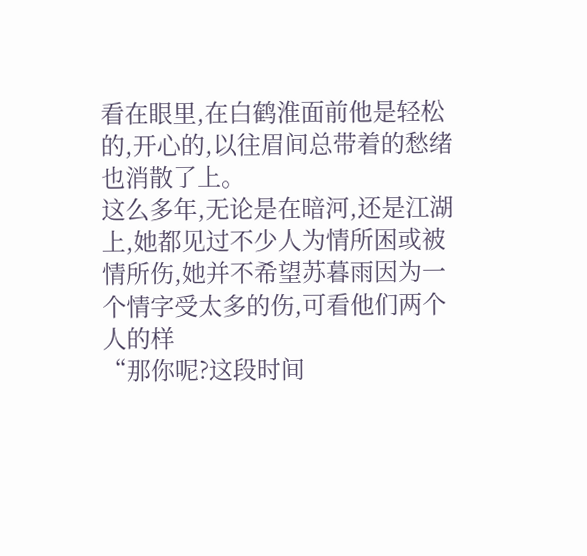看在眼里,在白鹤淮面前他是轻松的,开心的,以往眉间总带着的愁绪也消散了上。
这么多年,无论是在暗河,还是江湖上,她都见过不少人为情所困或被情所伤,她并不希望苏暮雨因为一个情字受太多的伤,可看他们两个人的样
“那你呢?这段时间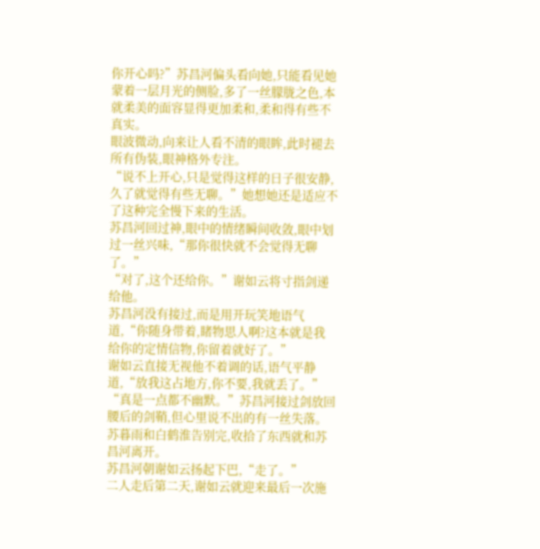你开心吗?”苏昌河偏头看向她,只能看见她蒙着一层月光的侧脸,多了一丝朦胧之色,本就柔美的面容显得更加柔和,柔和得有些不真实。
眼波微动,向来让人看不清的眼眸,此时褪去所有伪装,眼神格外专注。
“说不上开心,只是觉得这样的日子很安静,久了就觉得有些无聊。”她想她还是适应不了这种完全慢下来的生活。
苏昌河回过神,眼中的情绪瞬间收敛,眼中划过一丝兴味,“那你很快就不会觉得无聊了。”
“对了,这个还给你。”谢如云将寸指剑递给他。
苏昌河没有接过,而是用开玩笑地语气道,“你随身带着,睹物思人啊?这本就是我给你的定情信物,你留着就好了。”
谢如云直接无视他不着调的话,语气平静道,“放我这占地方,你不要,我就丢了。”
“真是一点都不幽默。”苏昌河接过剑放回腰后的剑鞘,但心里说不出的有一丝失落。
苏暮雨和白鹤淮告别完,收拾了东西就和苏昌河离开。
苏昌河朝谢如云扬起下巴,“走了。”
二人走后第二天,谢如云就迎来最后一次施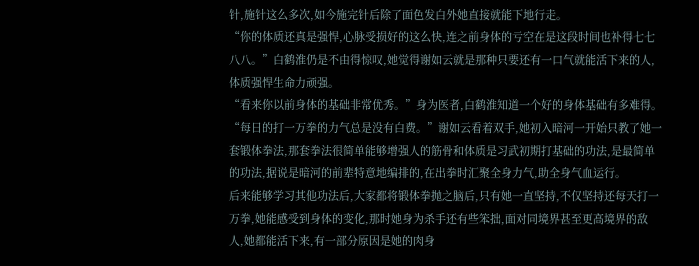针,施针这么多次,如今施完针后除了面色发白外她直接就能下地行走。
“你的体质还真是强悍,心脉受损好的这么快,连之前身体的亏空在是这段时间也补得七七八八。”白鹤淮仍是不由得惊叹,她觉得谢如云就是那种只要还有一口气就能活下来的人,体质强悍生命力顽强。
“看来你以前身体的基础非常优秀。”身为医者,白鹤淮知道一个好的身体基础有多难得。
“每日的打一万拳的力气总是没有白费。”谢如云看着双手,她初入暗河一开始只教了她一套锻体拳法,那套拳法很简单能够增强人的筋骨和体质是习武初期打基础的功法,是最简单的功法,据说是暗河的前辈特意地编排的,在出拳时汇聚全身力气,助全身气血运行。
后来能够学习其他功法后,大家都将锻体拳抛之脑后,只有她一直坚持,不仅坚持还每天打一万拳,她能感受到身体的变化,那时她身为杀手还有些笨拙,面对同境界甚至更高境界的敌人,她都能活下来,有一部分原因是她的肉身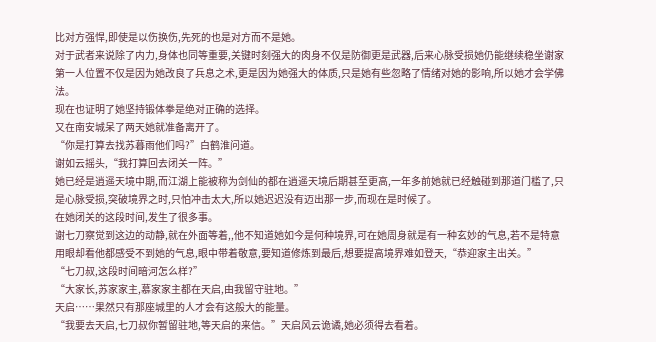比对方强悍,即使是以伤换伤,先死的也是对方而不是她。
对于武者来说除了内力,身体也同等重要,关键时刻强大的肉身不仅是防御更是武器,后来心脉受损她仍能继续稳坐谢家第一人位置不仅是因为她改良了兵息之术,更是因为她强大的体质,只是她有些忽略了情绪对她的影响,所以她才会学佛法。
现在也证明了她坚持锻体拳是绝对正确的选择。
又在南安城呆了两天她就准备离开了。
“你是打算去找苏暮雨他们吗?”白鹤淮问道。
谢如云摇头,“我打算回去闭关一阵。”
她已经是逍遥天境中期,而江湖上能被称为剑仙的都在逍遥天境后期甚至更高,一年多前她就已经触碰到那道门槛了,只是心脉受损,突破境界之时,只怕冲击太大,所以她迟迟没有迈出那一步,而现在是时候了。
在她闭关的这段时间,发生了很多事。
谢七刀察觉到这边的动静,就在外面等着,,他不知道她如今是何种境界,可在她周身就是有一种玄妙的气息,若不是特意用眼却看他都感受不到她的气息,眼中带着敬意,要知道修炼到最后,想要提高境界难如登天,“恭迎家主出关。”
“七刀叔,这段时间暗河怎么样?”
“大家长,苏家家主,慕家家主都在天启,由我留守驻地。”
天启……果然只有那座城里的人才会有这般大的能量。
“我要去天启,七刀叔你暂留驻地,等天启的来信。”天启风云诡谲,她必须得去看着。